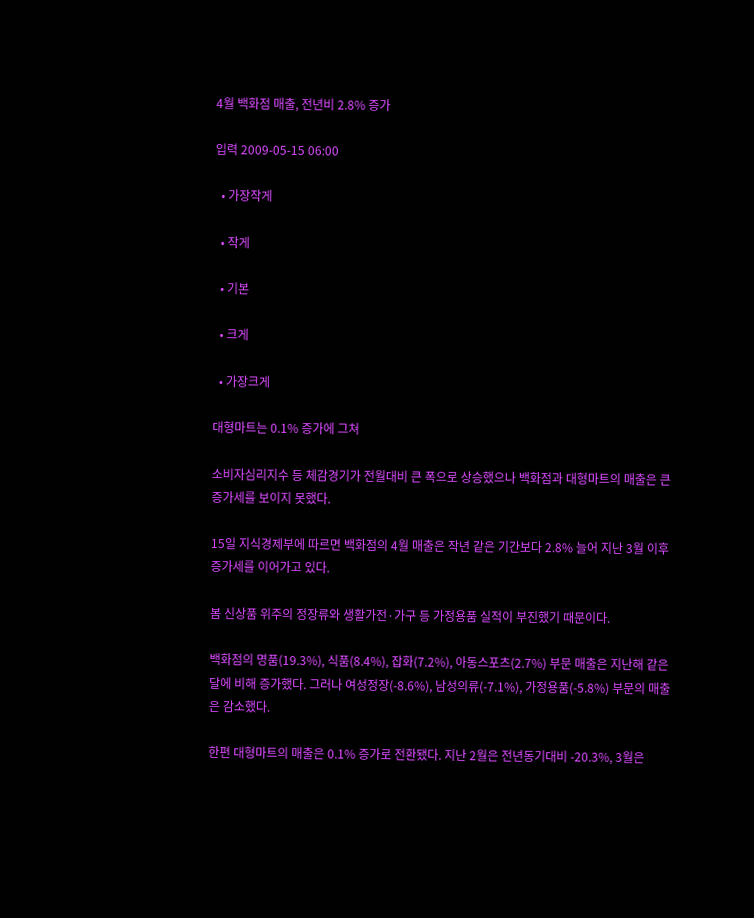4월 백화점 매출, 전년비 2.8% 증가

입력 2009-05-15 06:00

  • 가장작게

  • 작게

  • 기본

  • 크게

  • 가장크게

대형마트는 0.1% 증가에 그쳐

소비자심리지수 등 체감경기가 전월대비 큰 폭으로 상승했으나 백화점과 대형마트의 매출은 큰 증가세를 보이지 못했다.

15일 지식경제부에 따르면 백화점의 4월 매출은 작년 같은 기간보다 2.8% 늘어 지난 3월 이후 증가세를 이어가고 있다.

봄 신상품 위주의 정장류와 생활가전·가구 등 가정용품 실적이 부진했기 때문이다.

백화점의 명품(19.3%), 식품(8.4%), 잡화(7.2%), 아동스포츠(2.7%) 부문 매출은 지난해 같은 달에 비해 증가했다. 그러나 여성정장(-8.6%), 남성의류(-7.1%), 가정용품(-5.8%) 부문의 매출은 감소했다.

한편 대형마트의 매출은 0.1% 증가로 전환됐다. 지난 2월은 전년동기대비 -20.3%, 3월은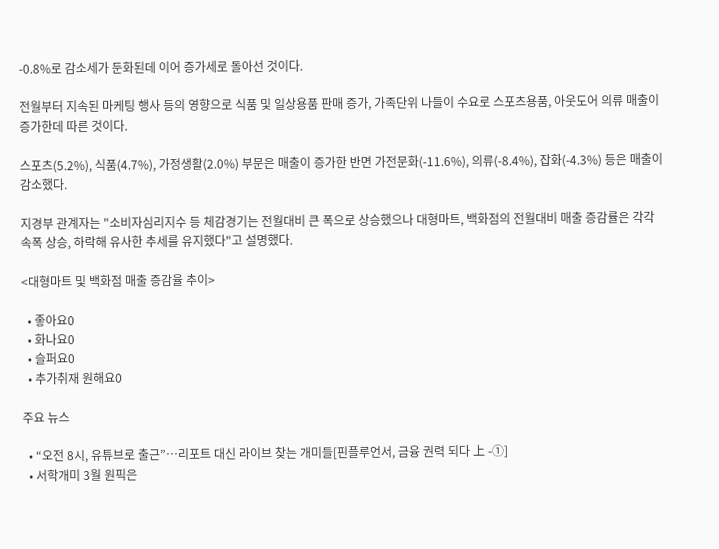-0.8%로 감소세가 둔화된데 이어 증가세로 돌아선 것이다.

전월부터 지속된 마케팅 행사 등의 영향으로 식품 및 일상용품 판매 증가, 가족단위 나들이 수요로 스포츠용품, 아웃도어 의류 매출이 증가한데 따른 것이다.

스포츠(5.2%), 식품(4.7%), 가정생활(2.0%) 부문은 매출이 증가한 반면 가전문화(-11.6%), 의류(-8.4%), 잡화(-4.3%) 등은 매출이 감소했다.

지경부 관계자는 "소비자심리지수 등 체감경기는 전월대비 큰 폭으로 상승했으나 대형마트, 백화점의 전월대비 매출 증감률은 각각 속폭 상승, 하락해 유사한 추세를 유지했다"고 설명했다.

<대형마트 및 백화점 매출 증감율 추이>

  • 좋아요0
  • 화나요0
  • 슬퍼요0
  • 추가취재 원해요0

주요 뉴스

  • “오전 8시, 유튜브로 출근”…리포트 대신 라이브 찾는 개미들[핀플루언서, 금융 권력 되다 上 -①]
  • 서학개미 3월 원픽은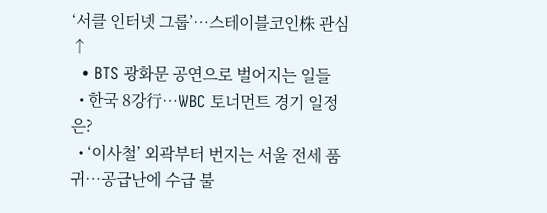‘서클 인터넷 그룹’⋯스테이블코인株 관심↑
  • BTS 광화문 공연으로 벌어지는 일들
  • 한국 8강行…WBC 토너먼트 경기 일정은?
  • ‘이사철’ 외곽부터 번지는 서울 전세 품귀…공급난에 수급 불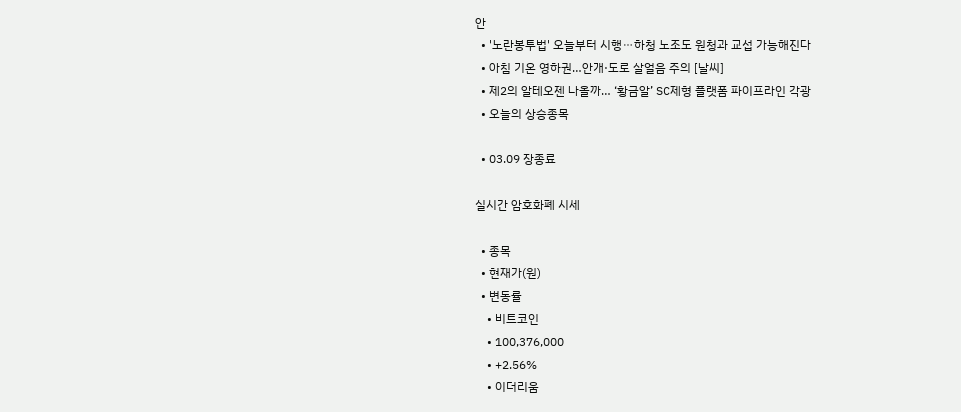안
  • '노란봉투법' 오늘부터 시행⋯하청 노조도 원청과 교섭 가능해진다
  • 아침 기온 영하권…안개·도로 살얼음 주의 [날씨]
  • 제2의 알테오젠 나올까… ‘황금알’ SC제형 플랫폼 파이프라인 각광
  • 오늘의 상승종목

  • 03.09 장종료

실시간 암호화폐 시세

  • 종목
  • 현재가(원)
  • 변동률
    • 비트코인
    • 100,376,000
    • +2.56%
    • 이더리움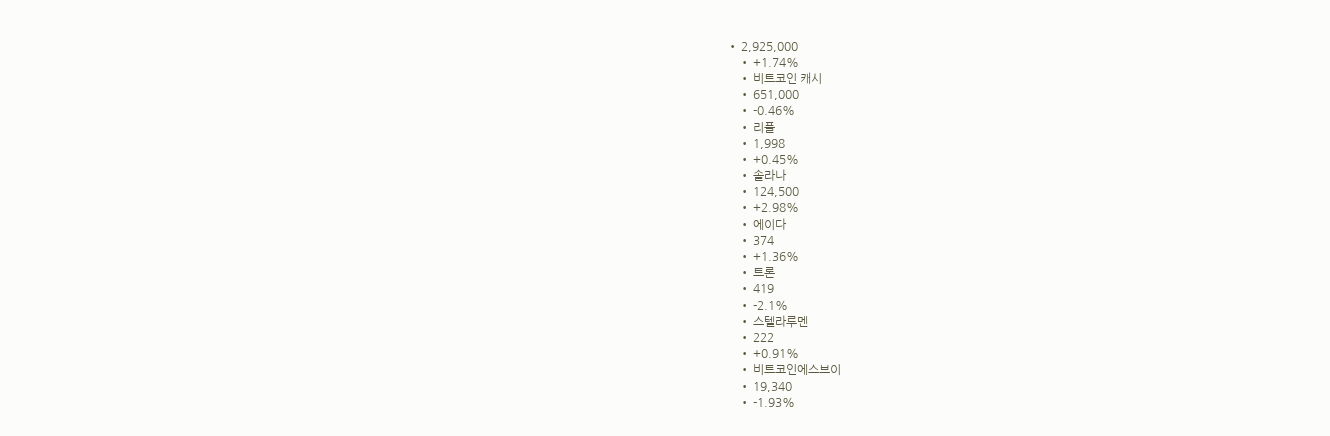• 2,925,000
    • +1.74%
    • 비트코인 캐시
    • 651,000
    • -0.46%
    • 리플
    • 1,998
    • +0.45%
    • 솔라나
    • 124,500
    • +2.98%
    • 에이다
    • 374
    • +1.36%
    • 트론
    • 419
    • -2.1%
    • 스텔라루멘
    • 222
    • +0.91%
    • 비트코인에스브이
    • 19,340
    • -1.93%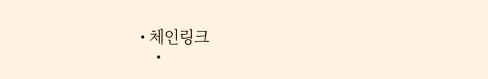• 체인링크
    •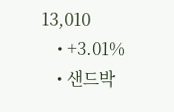13,010
    • +3.01%
    • 샌드박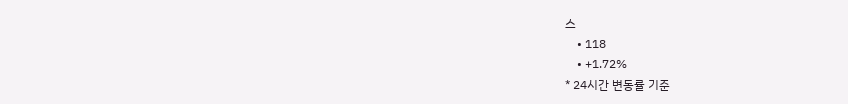스
    • 118
    • +1.72%
* 24시간 변동률 기준